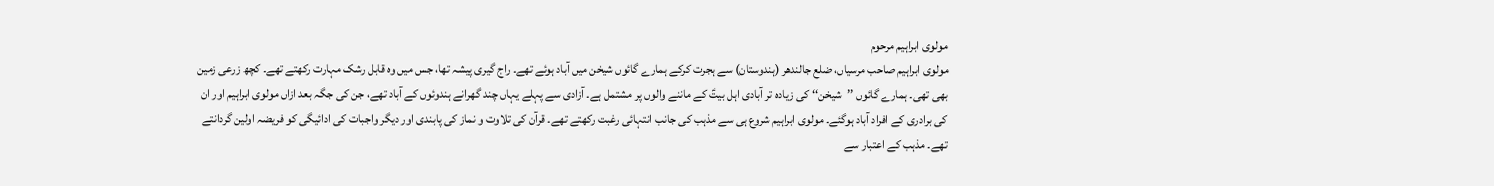مولوی ابراہیم مرحوم
مولوی ابراہیم صاحب مرسیاں، ضلع جالندھر (ہندوستان) سے ہجرت کرکے ہمارے گائوں شیخن میں آباد ہوئے تھے۔ راج گیری پیشہ تھا، جس میں وہ قابل رشک مہارت رکھتے تھے۔ کچھ زرعی زمین بھی تھی۔ ہمارے گائوں ’’شیخن‘‘ کی زیادہ تر آبادی اہل بیتؑ کے ماننے والوں پر مشتمل ہے۔ آزادی سے پہلے یہاں چند گھرانے ہندوئوں کے آباد تھے، جن کی جگہ بعد ازاں مولوی ابراہیم اور ان کی برادری کے افراد آباد ہوگئے۔ مولوی ابراہیم شروع ہی سے مذہب کی جانب انتہائی رغبت رکھتے تھے۔ قرآن کی تلاوت و نماز کی پابندی اور دیگر واجبات کی ادائیگی کو فریضہ اولین گردانتے تھے۔ مذہب کے اعتبار سے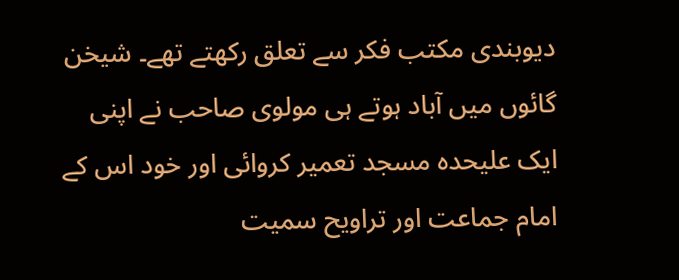دیوبندی مکتب فکر سے تعلق رکھتے تھے۔ شیخن گائوں میں آباد ہوتے ہی مولوی صاحب نے اپنی ایک علیحدہ مسجد تعمیر کروائی اور خود اس کے امام جماعت اور تراویح سمیت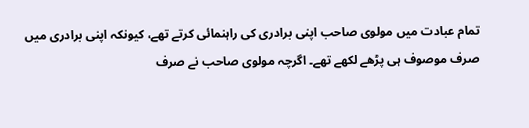تمام عبادت میں مولوی صاحب اپنی برادری کی راہنمائی کرتے تھے، کیونکہ اپنی برادری میں صرف موصوف ہی پڑھے لکھے تھے۔ اگرچہ مولوی صاحب نے صرف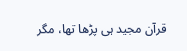قرآن مجید ہی پڑھا تھا، مگر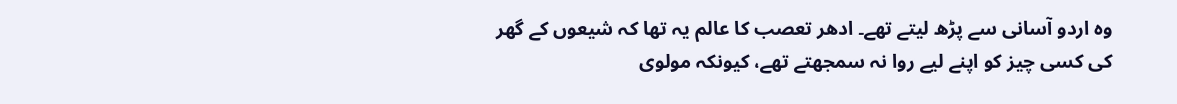وہ اردو آسانی سے پڑھ لیتے تھے۔ ادھر تعصب کا عالم یہ تھا کہ شیعوں کے گھر کی کسی چیز کو اپنے لیے روا نہ سمجھتے تھے، کیونکہ مولوی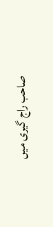صاحب راج گیری میں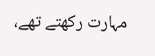مہارت رکھتے تھے،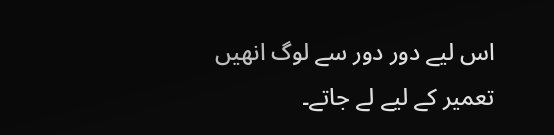اس لیے دور دور سے لوگ انھیں تعمیر کے لیے لے جاتے۔